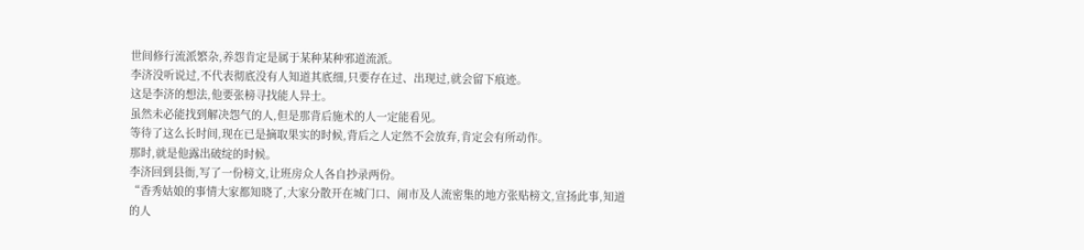世间修行流派繁杂,养怨肯定是属于某种某种邪道流派。
李济没听说过,不代表彻底没有人知道其底细,只要存在过、出现过,就会留下痕迹。
这是李济的想法,他要张榜寻找能人异士。
虽然未必能找到解决怨气的人,但是那背后施术的人一定能看见。
等待了这么长时间,现在已是摘取果实的时候,背后之人定然不会放弃,肯定会有所动作。
那时,就是他露出破绽的时候。
李济回到县衙,写了一份榜文,让班房众人各自抄录两份。
“香秀姑娘的事情大家都知晓了,大家分散开在城门口、闹市及人流密集的地方张贴榜文,宣扬此事,知道的人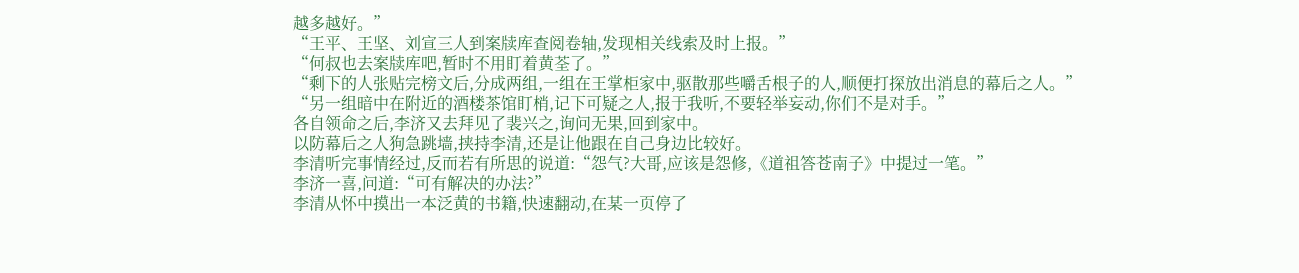越多越好。”
“王平、王坚、刘宣三人到案牍库查阅卷轴,发现相关线索及时上报。”
“何叔也去案牍库吧,暂时不用盯着黄荃了。”
“剩下的人张贴完榜文后,分成两组,一组在王掌柜家中,驱散那些嚼舌根子的人,顺便打探放出消息的幕后之人。”
“另一组暗中在附近的酒楼茶馆盯梢,记下可疑之人,报于我听,不要轻举妄动,你们不是对手。”
各自领命之后,李济又去拜见了裴兴之,询问无果,回到家中。
以防幕后之人狗急跳墙,挟持李清,还是让他跟在自己身边比较好。
李清听完事情经过,反而若有所思的说道:“怨气?大哥,应该是怨修,《道祖答苍南子》中提过一笔。”
李济一喜,问道:“可有解决的办法?”
李清从怀中摸出一本泛黄的书籍,快速翻动,在某一页停了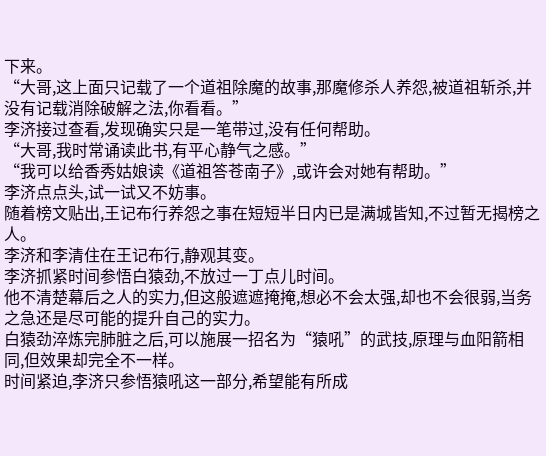下来。
“大哥,这上面只记载了一个道祖除魔的故事,那魔修杀人养怨,被道祖斩杀,并没有记载消除破解之法,你看看。”
李济接过查看,发现确实只是一笔带过,没有任何帮助。
“大哥,我时常诵读此书,有平心静气之感。”
“我可以给香秀姑娘读《道祖答苍南子》,或许会对她有帮助。”
李济点点头,试一试又不妨事。
随着榜文贴出,王记布行养怨之事在短短半日内已是满城皆知,不过暂无揭榜之人。
李济和李清住在王记布行,静观其变。
李济抓紧时间参悟白猿劲,不放过一丁点儿时间。
他不清楚幕后之人的实力,但这般遮遮掩掩,想必不会太强,却也不会很弱,当务之急还是尽可能的提升自己的实力。
白猿劲淬炼完肺脏之后,可以施展一招名为“猿吼”的武技,原理与血阳箭相同,但效果却完全不一样。
时间紧迫,李济只参悟猿吼这一部分,希望能有所成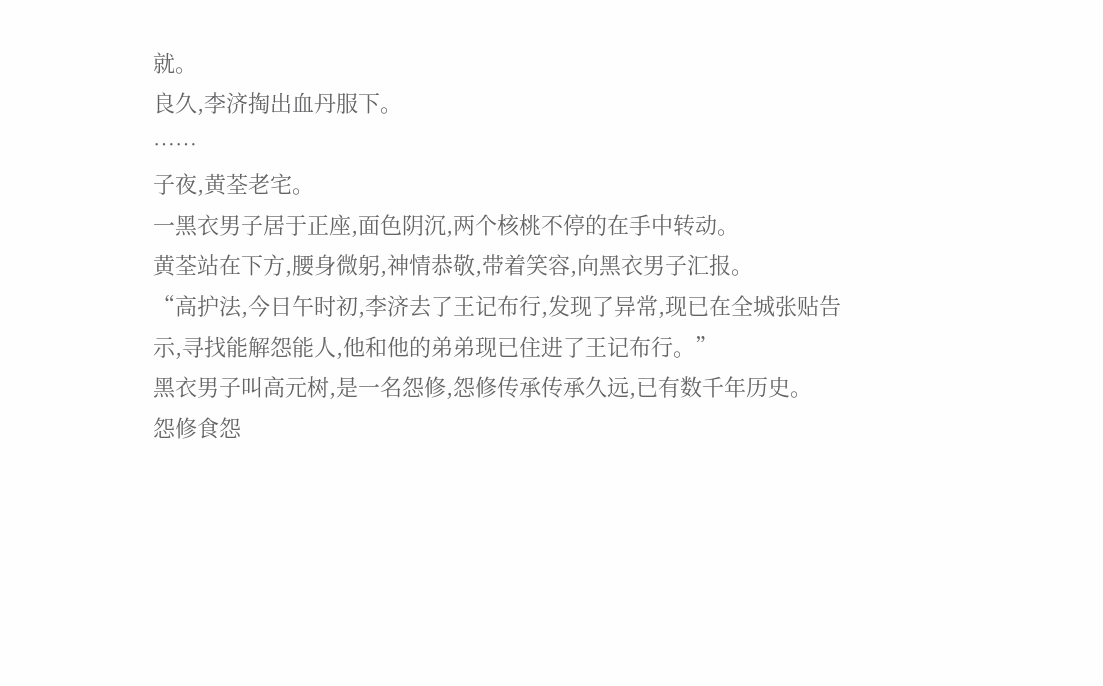就。
良久,李济掏出血丹服下。
……
子夜,黄荃老宅。
一黑衣男子居于正座,面色阴沉,两个核桃不停的在手中转动。
黄荃站在下方,腰身微躬,神情恭敬,带着笑容,向黑衣男子汇报。
“高护法,今日午时初,李济去了王记布行,发现了异常,现已在全城张贴告示,寻找能解怨能人,他和他的弟弟现已住进了王记布行。”
黑衣男子叫高元树,是一名怨修,怨修传承传承久远,已有数千年历史。
怨修食怨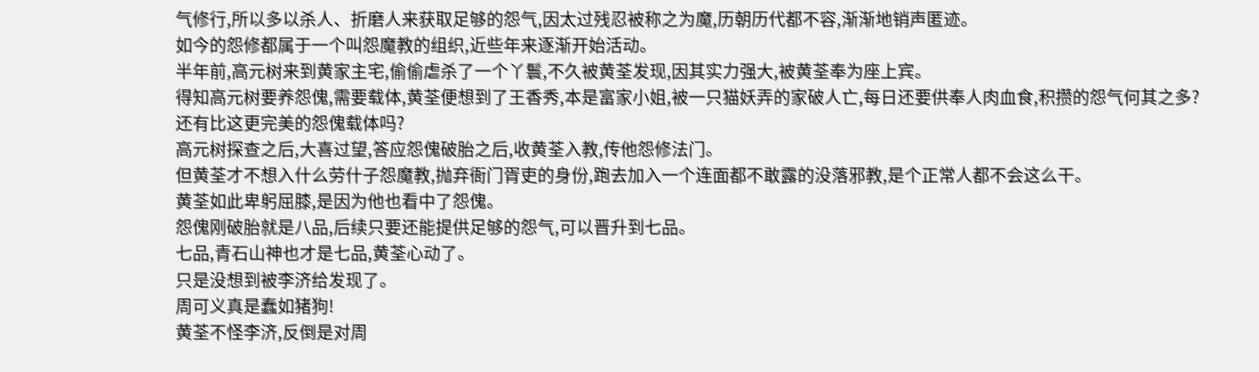气修行,所以多以杀人、折磨人来获取足够的怨气,因太过残忍被称之为魔,历朝历代都不容,渐渐地销声匿迹。
如今的怨修都属于一个叫怨魔教的组织,近些年来逐渐开始活动。
半年前,高元树来到黄家主宅,偷偷虐杀了一个丫鬟,不久被黄荃发现,因其实力强大,被黄荃奉为座上宾。
得知高元树要养怨傀,需要载体,黄荃便想到了王香秀,本是富家小姐,被一只猫妖弄的家破人亡,每日还要供奉人肉血食,积攒的怨气何其之多?
还有比这更完美的怨傀载体吗?
高元树探查之后,大喜过望,答应怨傀破胎之后,收黄荃入教,传他怨修法门。
但黄荃才不想入什么劳什子怨魔教,抛弃衙门胥吏的身份,跑去加入一个连面都不敢露的没落邪教,是个正常人都不会这么干。
黄荃如此卑躬屈膝,是因为他也看中了怨傀。
怨傀刚破胎就是八品,后续只要还能提供足够的怨气,可以晋升到七品。
七品,青石山神也才是七品,黄荃心动了。
只是没想到被李济给发现了。
周可义真是蠢如猪狗!
黄荃不怪李济,反倒是对周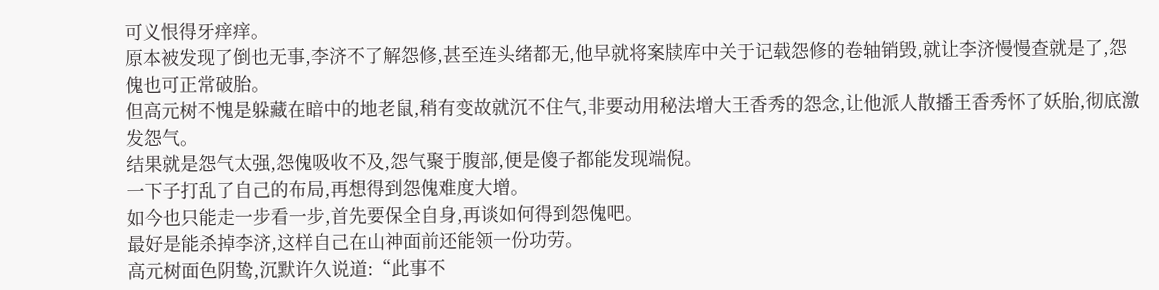可义恨得牙痒痒。
原本被发现了倒也无事,李济不了解怨修,甚至连头绪都无,他早就将案牍库中关于记载怨修的卷轴销毁,就让李济慢慢查就是了,怨傀也可正常破胎。
但高元树不愧是躲藏在暗中的地老鼠,稍有变故就沉不住气,非要动用秘法增大王香秀的怨念,让他派人散播王香秀怀了妖胎,彻底激发怨气。
结果就是怨气太强,怨傀吸收不及,怨气聚于腹部,便是傻子都能发现端倪。
一下子打乱了自己的布局,再想得到怨傀难度大增。
如今也只能走一步看一步,首先要保全自身,再谈如何得到怨傀吧。
最好是能杀掉李济,这样自己在山神面前还能领一份功劳。
高元树面色阴鸷,沉默许久说道:“此事不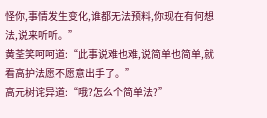怪你,事情发生变化,谁都无法预料,你现在有何想法,说来听听。”
黄荃笑呵呵道:“此事说难也难,说简单也简单,就看高护法愿不愿意出手了。”
高元树诧异道:“哦?怎么个简单法?”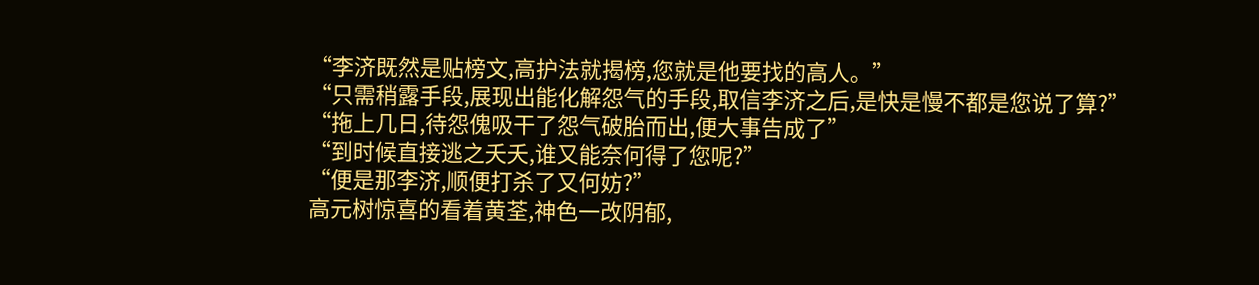“李济既然是贴榜文,高护法就揭榜,您就是他要找的高人。”
“只需稍露手段,展现出能化解怨气的手段,取信李济之后,是快是慢不都是您说了算?”
“拖上几日,待怨傀吸干了怨气破胎而出,便大事告成了”
“到时候直接逃之夭夭,谁又能奈何得了您呢?”
“便是那李济,顺便打杀了又何妨?”
高元树惊喜的看着黄荃,神色一改阴郁,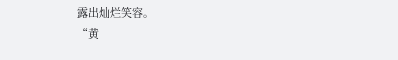露出灿烂笑容。
“黄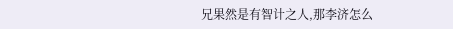兄果然是有智计之人,那李济怎么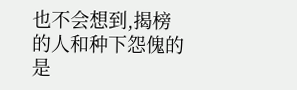也不会想到,揭榜的人和种下怨傀的是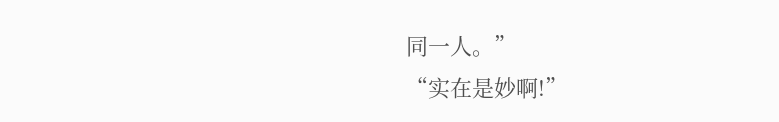同一人。”
“实在是妙啊!”